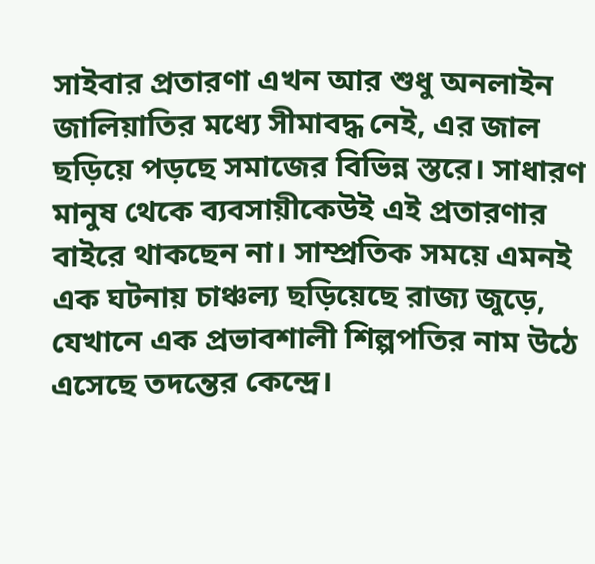সাইবার প্রতারণা এখন আর শুধু অনলাইন জালিয়াতির মধ্যে সীমাবদ্ধ নেই, এর জাল ছড়িয়ে পড়ছে সমাজের বিভিন্ন স্তরে। সাধারণ মানুষ থেকে ব্যবসায়ীকেউই এই প্রতারণার বাইরে থাকছেন না। সাম্প্রতিক সময়ে এমনই এক ঘটনায় চাঞ্চল্য ছড়িয়েছে রাজ্য জুড়ে, যেখানে এক প্রভাবশালী শিল্পপতির নাম উঠে এসেছে তদন্তের কেন্দ্রে।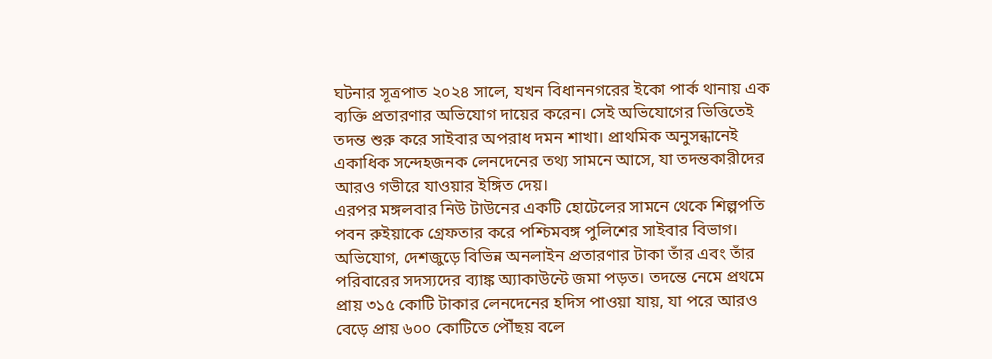ঘটনার সূত্রপাত ২০২৪ সালে, যখন বিধাননগরের ইকো পার্ক থানায় এক ব্যক্তি প্রতারণার অভিযোগ দায়ের করেন। সেই অভিযোগের ভিত্তিতেই তদন্ত শুরু করে সাইবার অপরাধ দমন শাখা। প্রাথমিক অনুসন্ধানেই একাধিক সন্দেহজনক লেনদেনের তথ্য সামনে আসে, যা তদন্তকারীদের আরও গভীরে যাওয়ার ইঙ্গিত দেয়।
এরপর মঙ্গলবার নিউ টাউনের একটি হোটেলের সামনে থেকে শিল্পপতি পবন রুইয়াকে গ্রেফতার করে পশ্চিমবঙ্গ পুলিশের সাইবার বিভাগ। অভিযোগ, দেশজুড়ে বিভিন্ন অনলাইন প্রতারণার টাকা তাঁর এবং তাঁর পরিবারের সদস্যদের ব্যাঙ্ক অ্যাকাউন্টে জমা পড়ত। তদন্তে নেমে প্রথমে প্রায় ৩১৫ কোটি টাকার লেনদেনের হদিস পাওয়া যায়, যা পরে আরও বেড়ে প্রায় ৬০০ কোটিতে পৌঁছয় বলে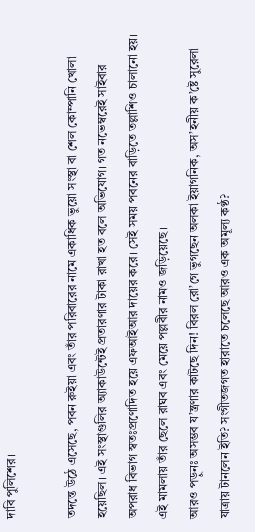দাবি পুলিশের।

তদন্তে উঠে এসেছে, পবন রুইয়া এবং তাঁর পরিবারের নামে একাধিক ভুয়ো সংস্থা বা শেল কোম্পানি খোলা হয়েছিল। এই সংস্থাগুলির অ্যাকাউন্টেই প্রতারণার টাকা রাখা হত বলে অভিযোগ। গত নভেম্বরেই সাইবার অপরাধ বিভাগ স্বতঃপ্রণোদিত হয়ে এফআইআর দায়ের করে। সেই সময় পবনের বাড়িতে তল্লাশিও চালানো হয়। এই মামলায় তাঁর ছেলে রাঘব এবং মেয়ে পল্লবীর নামও জড়িয়েছে।
আরও পড়ুনঃ অসম্ভব য’ন্ত্রণার কাটছে দিন! বিরল রো’গে ভুগছেন অলকা ইয়াগনিক, অস’হনীয় ক’ষ্টে সুরেলা যাত্রায় টানলেন ইতি? সংগীতজগত হারাতে চলেছে আরও এক অমূল্য কণ্ঠ?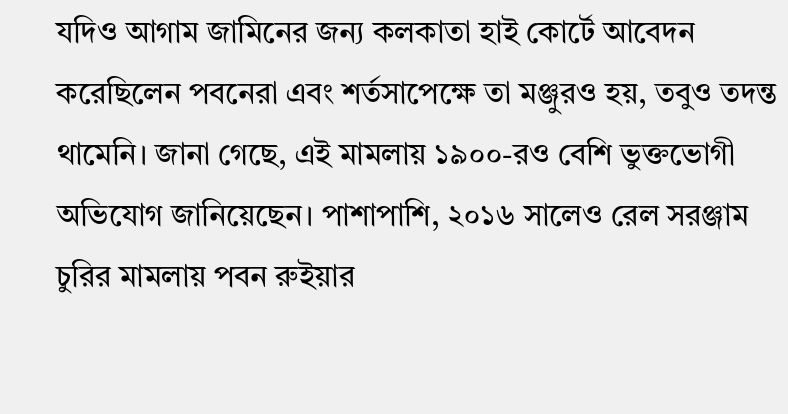যদিও আগাম জামিনের জন্য কলকাতা হাই কোর্টে আবেদন করেছিলেন পবনেরা এবং শর্তসাপেক্ষে তা মঞ্জুরও হয়, তবুও তদন্ত থামেনি। জানা গেছে, এই মামলায় ১৯০০-রও বেশি ভুক্তভোগী অভিযোগ জানিয়েছেন। পাশাপাশি, ২০১৬ সালেও রেল সরঞ্জাম চুরির মামলায় পবন রুইয়ার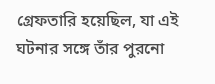গ্রেফতারি হয়েছিল, যা এই ঘটনার সঙ্গে তাঁর পুরনো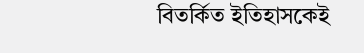বিতর্কিত ইতিহাসকেই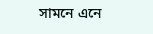সামনে এনে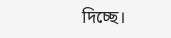দিচ্ছে।